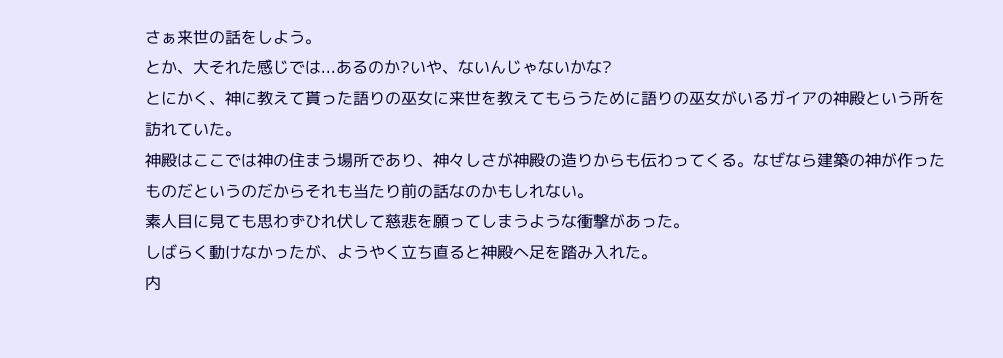さぁ来世の話をしよう。
とか、大それた感じでは...あるのか?いや、ないんじゃないかな?
とにかく、神に教えて貰った語りの巫女に来世を教えてもらうために語りの巫女がいるガイアの神殿という所を訪れていた。
神殿はここでは神の住まう場所であり、神々しさが神殿の造りからも伝わってくる。なぜなら建築の神が作ったものだというのだからそれも当たり前の話なのかもしれない。
素人目に見ても思わずひれ伏して慈悲を願ってしまうような衝撃があった。
しばらく動けなかったが、ようやく立ち直ると神殿へ足を踏み入れた。
内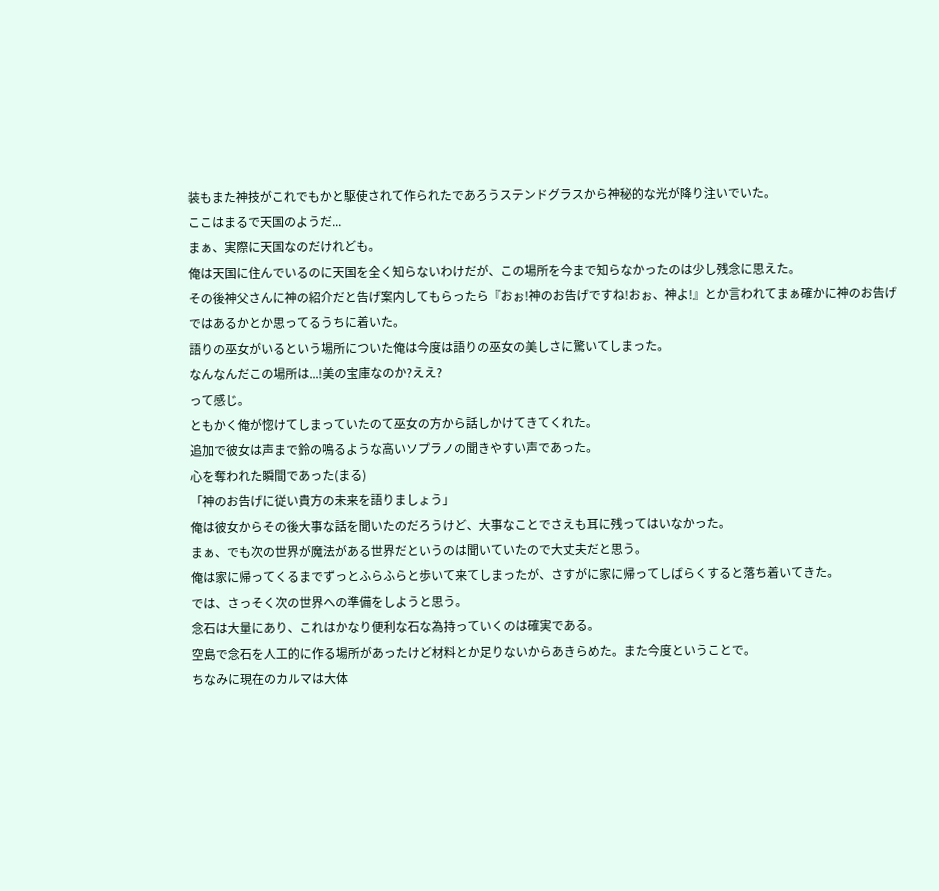装もまた神技がこれでもかと駆使されて作られたであろうステンドグラスから神秘的な光が降り注いでいた。
ここはまるで天国のようだ...
まぁ、実際に天国なのだけれども。
俺は天国に住んでいるのに天国を全く知らないわけだが、この場所を今まで知らなかったのは少し残念に思えた。
その後神父さんに神の紹介だと告げ案内してもらったら『おぉ!神のお告げですね!おぉ、神よ!』とか言われてまぁ確かに神のお告げではあるかとか思ってるうちに着いた。
語りの巫女がいるという場所についた俺は今度は語りの巫女の美しさに驚いてしまった。
なんなんだこの場所は...!美の宝庫なのか?ええ?
って感じ。
ともかく俺が惚けてしまっていたのて巫女の方から話しかけてきてくれた。
追加で彼女は声まで鈴の鳴るような高いソプラノの聞きやすい声であった。
心を奪われた瞬間であった(まる)
「神のお告げに従い貴方の未来を語りましょう」
俺は彼女からその後大事な話を聞いたのだろうけど、大事なことでさえも耳に残ってはいなかった。
まぁ、でも次の世界が魔法がある世界だというのは聞いていたので大丈夫だと思う。
俺は家に帰ってくるまでずっとふらふらと歩いて来てしまったが、さすがに家に帰ってしばらくすると落ち着いてきた。
では、さっそく次の世界への準備をしようと思う。
念石は大量にあり、これはかなり便利な石な為持っていくのは確実である。
空島で念石を人工的に作る場所があったけど材料とか足りないからあきらめた。また今度ということで。
ちなみに現在のカルマは大体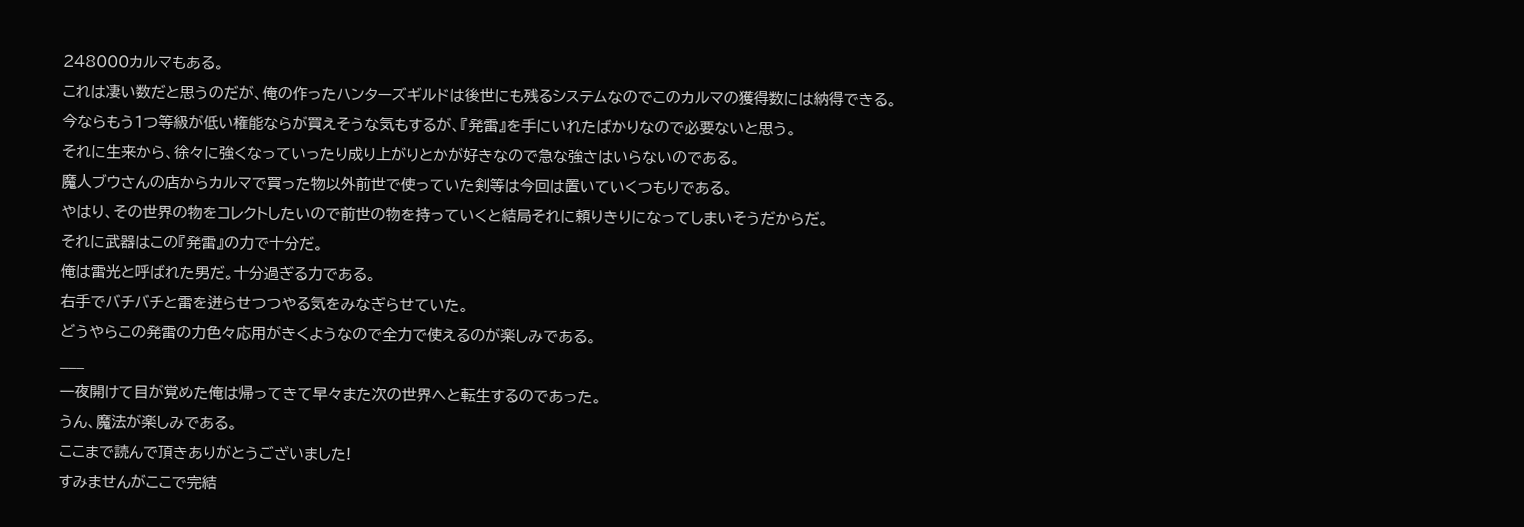248000カルマもある。
これは凄い数だと思うのだが、俺の作ったハンターズギルドは後世にも残るシステムなのでこのカルマの獲得数には納得できる。
今ならもう1つ等級が低い権能ならが買えそうな気もするが、『発雷』を手にいれたばかりなので必要ないと思う。
それに生来から、徐々に強くなっていったり成り上がりとかが好きなので急な強さはいらないのである。
魔人ブウさんの店からカルマで買った物以外前世で使っていた剣等は今回は置いていくつもりである。
やはり、その世界の物をコレクトしたいので前世の物を持っていくと結局それに頼りきりになってしまいそうだからだ。
それに武器はこの『発雷』の力で十分だ。
俺は雷光と呼ばれた男だ。十分過ぎる力である。
右手でバチバチと雷を迸らせつつやる気をみなぎらせていた。
どうやらこの発雷の力色々応用がきくようなので全力で使えるのが楽しみである。
___
一夜開けて目が覚めた俺は帰ってきて早々また次の世界へと転生するのであった。
うん、魔法が楽しみである。
ここまで読んで頂きありがとうございました!
すみませんがここで完結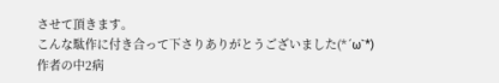させて頂きます。
こんな駄作に付き合って下さりありがとうございました(*´ω`*)
作者の中2病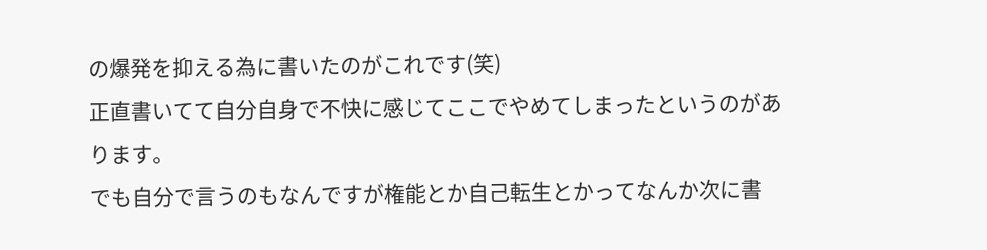の爆発を抑える為に書いたのがこれです(笑)
正直書いてて自分自身で不快に感じてここでやめてしまったというのがあります。
でも自分で言うのもなんですが権能とか自己転生とかってなんか次に書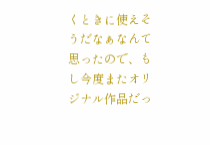くときに使えそうだなぁなんて思ったので、もし今度またオリジナル作品だっ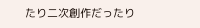たり二次創作だったり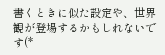書くときに似た設定や、世界観が登場するかもしれないです(*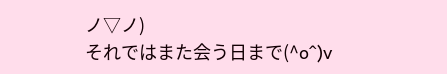ノ▽ノ)
それではまた会う日まで(^o^)v